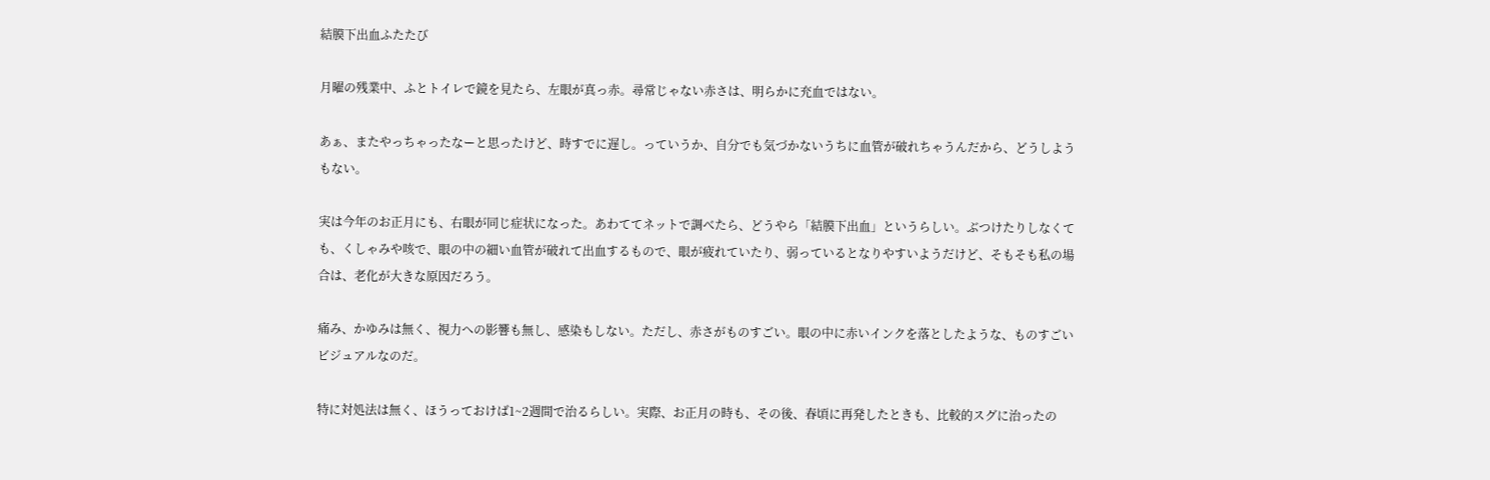結膜下出血ふたたび

月曜の残業中、ふとトイレで鏡を見たら、左眼が真っ赤。尋常じゃない赤さは、明らかに充血ではない。

あぁ、またやっちゃったなーと思ったけど、時すでに遅し。っていうか、自分でも気づかないうちに血管が破れちゃうんだから、どうしようもない。

実は今年のお正月にも、右眼が同じ症状になった。あわててネットで調べたら、どうやら「結膜下出血」というらしい。ぶつけたりしなくても、くしゃみや咳で、眼の中の細い血管が破れて出血するもので、眼が疲れていたり、弱っているとなりやすいようだけど、そもそも私の場合は、老化が大きな原因だろう。

痛み、かゆみは無く、視力への影響も無し、感染もしない。ただし、赤さがものすごい。眼の中に赤いインクを落としたような、ものすごいビジュアルなのだ。

特に対処法は無く、ほうっておけば1~2週間で治るらしい。実際、お正月の時も、その後、春頃に再発したときも、比較的スグに治ったの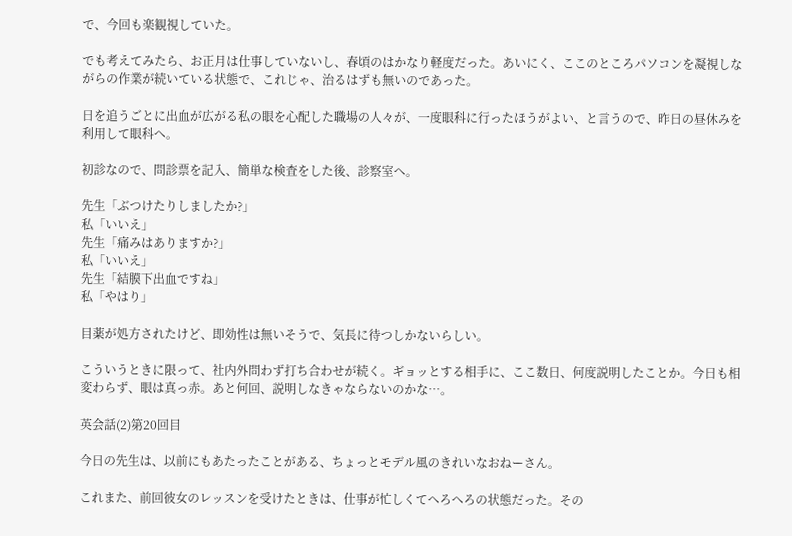で、今回も楽観視していた。

でも考えてみたら、お正月は仕事していないし、春頃のはかなり軽度だった。あいにく、ここのところパソコンを凝視しながらの作業が続いている状態で、これじゃ、治るはずも無いのであった。

日を追うごとに出血が広がる私の眼を心配した職場の人々が、一度眼科に行ったほうがよい、と言うので、昨日の昼休みを利用して眼科へ。

初診なので、問診票を記入、簡単な検査をした後、診察室へ。

先生「ぶつけたりしましたか?」
私「いいえ」
先生「痛みはありますか?」
私「いいえ」
先生「結膜下出血ですね」
私「やはり」

目薬が処方されたけど、即効性は無いそうで、気長に待つしかないらしい。

こういうときに限って、社内外問わず打ち合わせが続く。ギョッとする相手に、ここ数日、何度説明したことか。今日も相変わらず、眼は真っ赤。あと何回、説明しなきゃならないのかな…。

英会話(2)第20回目

今日の先生は、以前にもあたったことがある、ちょっとモデル風のきれいなおねーさん。

これまた、前回彼女のレッスンを受けたときは、仕事が忙しくてへろへろの状態だった。その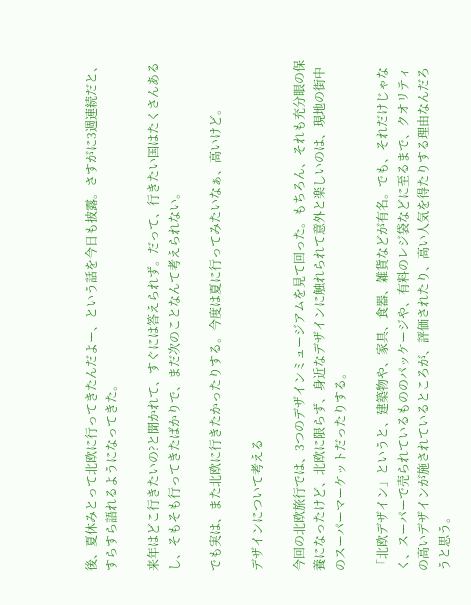後、夏休みとって北欧に行ってきたんだよー、という話を今日も披露。さすがに3週連続だと、すらすら語れるようになってきた。

来年はどこ行きたいの?と聞かれて、すぐには答えられず。だって、行きたい国はたくさんあるし、そもそも行ってきたばかりで、まだ次のことなんて考えられない。

でも実は、また北欧に行きたかったりする。今度は夏に行ってみたいなぁ、高いけど。

デザインについて考える

今回の北欧旅行では、3つのデザインミュージアムを見て回った。もちろん、それも充分眼の保養になったけど、北欧に限らず、身近なデザインに触れられて意外と楽しいのは、現地の街中のスーパーマーケットだったりする。

「北欧デザイン」というと、建築物や、家具、食器、雑貨などが有名。でも、それだけじゃなく、スーパーで売られているもののパッケージや、有料のレジ袋などに至るまで、クオリティの高いデザインが施されているところが、評価されたり、高い人気を得たりする理由なんだろうと思う。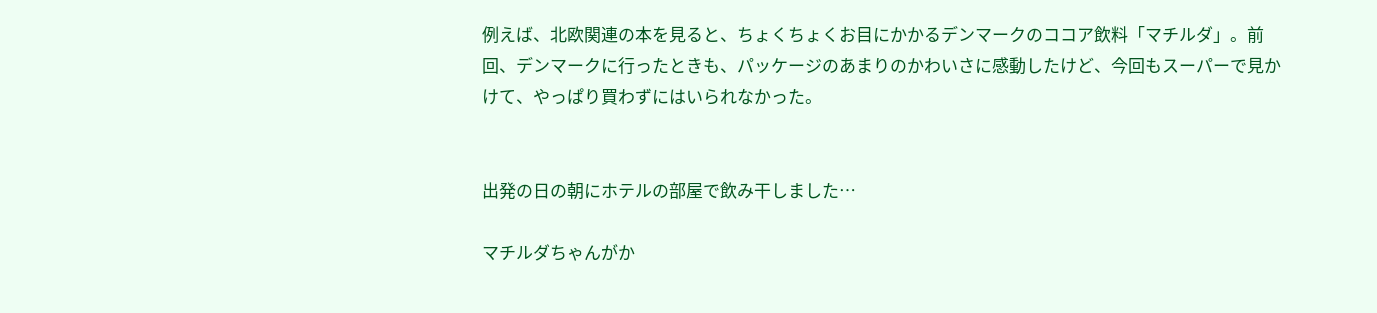例えば、北欧関連の本を見ると、ちょくちょくお目にかかるデンマークのココア飲料「マチルダ」。前回、デンマークに行ったときも、パッケージのあまりのかわいさに感動したけど、今回もスーパーで見かけて、やっぱり買わずにはいられなかった。


出発の日の朝にホテルの部屋で飲み干しました…

マチルダちゃんがか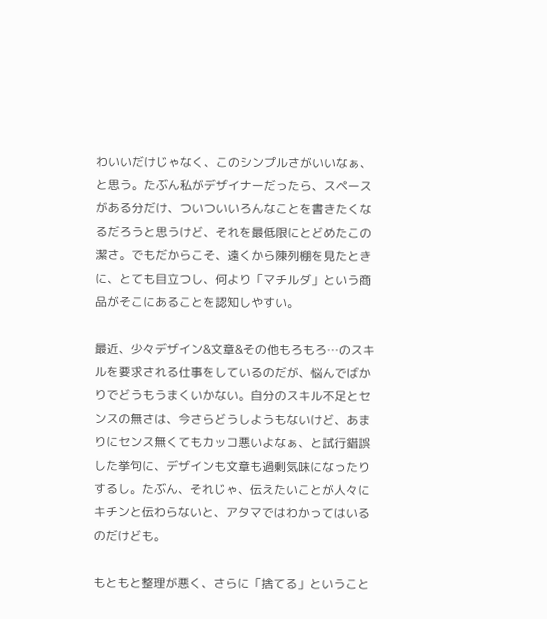わいいだけじゃなく、このシンプルさがいいなぁ、と思う。たぶん私がデザイナーだったら、スペースがある分だけ、ついついいろんなことを書きたくなるだろうと思うけど、それを最低限にとどめたこの潔さ。でもだからこそ、遠くから陳列棚を見たときに、とても目立つし、何より「マチルダ」という商品がそこにあることを認知しやすい。

最近、少々デザイン&文章&その他もろもろ…のスキルを要求される仕事をしているのだが、悩んでばかりでどうもうまくいかない。自分のスキル不足とセンスの無さは、今さらどうしようもないけど、あまりにセンス無くてもカッコ悪いよなぁ、と試行錯誤した挙句に、デザインも文章も過剰気味になったりするし。たぶん、それじゃ、伝えたいことが人々にキチンと伝わらないと、アタマではわかってはいるのだけども。

もともと整理が悪く、さらに「捨てる」ということ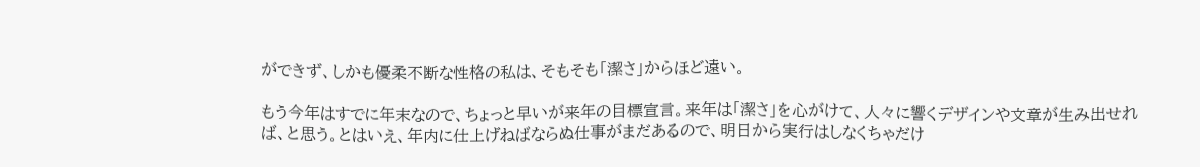ができず、しかも優柔不断な性格の私は、そもそも「潔さ」からほど遠い。

もう今年はすでに年末なので、ちょっと早いが来年の目標宣言。来年は「潔さ」を心がけて、人々に響くデザインや文章が生み出せれば、と思う。とはいえ、年内に仕上げねばならぬ仕事がまだあるので、明日から実行はしなくちゃだけ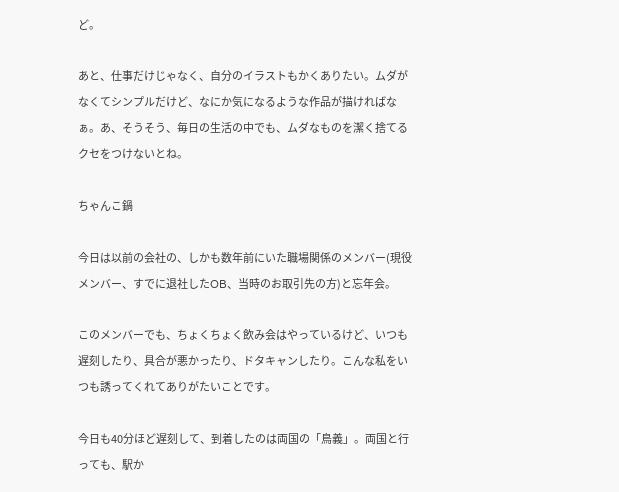ど。

あと、仕事だけじゃなく、自分のイラストもかくありたい。ムダがなくてシンプルだけど、なにか気になるような作品が描ければなぁ。あ、そうそう、毎日の生活の中でも、ムダなものを潔く捨てるクセをつけないとね。

ちゃんこ鍋

今日は以前の会社の、しかも数年前にいた職場関係のメンバー(現役メンバー、すでに退社したOB、当時のお取引先の方)と忘年会。

このメンバーでも、ちょくちょく飲み会はやっているけど、いつも遅刻したり、具合が悪かったり、ドタキャンしたり。こんな私をいつも誘ってくれてありがたいことです。

今日も40分ほど遅刻して、到着したのは両国の「鳥義」。両国と行っても、駅か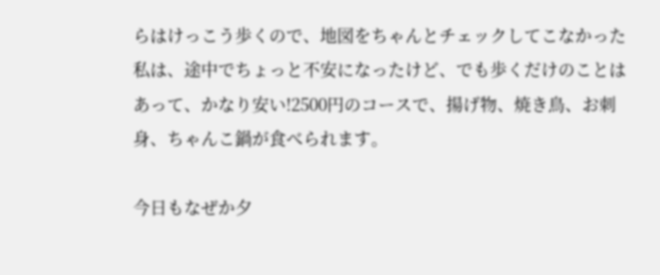らはけっこう歩くので、地図をちゃんとチェックしてこなかった私は、途中でちょっと不安になったけど、でも歩くだけのことはあって、かなり安い!2500円のコースで、揚げ物、焼き鳥、お刺身、ちゃんこ鍋が食べられます。

今日もなぜか夕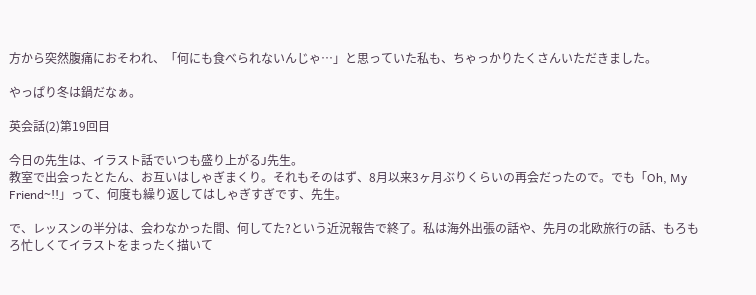方から突然腹痛におそわれ、「何にも食べられないんじゃ…」と思っていた私も、ちゃっかりたくさんいただきました。

やっぱり冬は鍋だなぁ。

英会話(2)第19回目

今日の先生は、イラスト話でいつも盛り上がるJ先生。
教室で出会ったとたん、お互いはしゃぎまくり。それもそのはず、8月以来3ヶ月ぶりくらいの再会だったので。でも「Oh, My Friend~!!」って、何度も繰り返してはしゃぎすぎです、先生。

で、レッスンの半分は、会わなかった間、何してた?という近況報告で終了。私は海外出張の話や、先月の北欧旅行の話、もろもろ忙しくてイラストをまったく描いて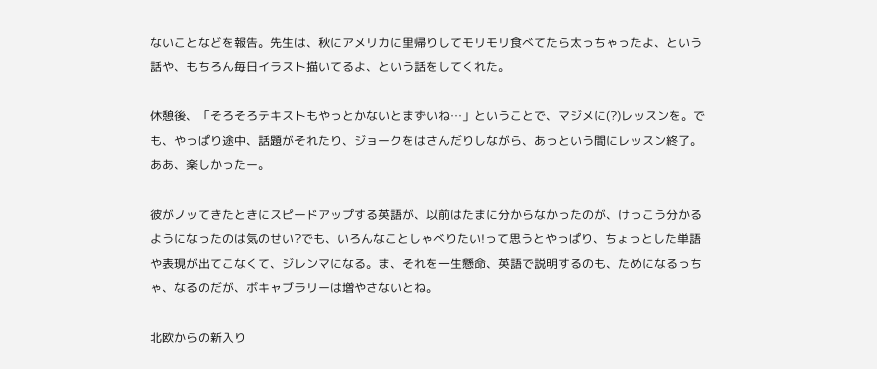ないことなどを報告。先生は、秋にアメリカに里帰りしてモリモリ食べてたら太っちゃったよ、という話や、もちろん毎日イラスト描いてるよ、という話をしてくれた。

休憩後、「そろそろテキストもやっとかないとまずいね…」ということで、マジメに(?)レッスンを。でも、やっぱり途中、話題がそれたり、ジョークをはさんだりしながら、あっという間にレッスン終了。ああ、楽しかったー。

彼がノッてきたときにスピードアップする英語が、以前はたまに分からなかったのが、けっこう分かるようになったのは気のせい?でも、いろんなことしゃべりたい!って思うとやっぱり、ちょっとした単語や表現が出てこなくて、ジレンマになる。ま、それを一生懸命、英語で説明するのも、ためになるっちゃ、なるのだが、ボキャブラリーは増やさないとね。

北欧からの新入り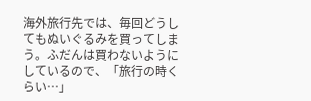海外旅行先では、毎回どうしてもぬいぐるみを買ってしまう。ふだんは買わないようにしているので、「旅行の時くらい…」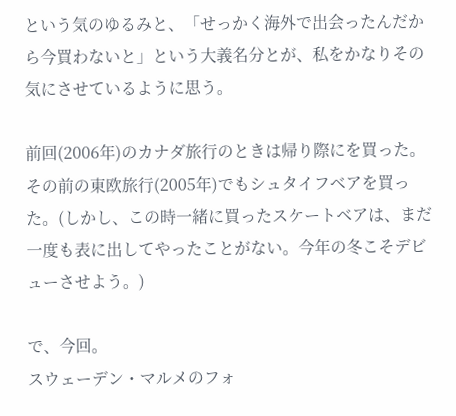という気のゆるみと、「せっかく海外で出会ったんだから今買わないと」という大義名分とが、私をかなりその気にさせているように思う。

前回(2006年)のカナダ旅行のときは帰り際にを買った。その前の東欧旅行(2005年)でもシュタイフベアを買った。(しかし、この時一緒に買ったスケートベアは、まだ一度も表に出してやったことがない。今年の冬こそデビューさせよう。)

で、今回。
スウェーデン・マルメのフォ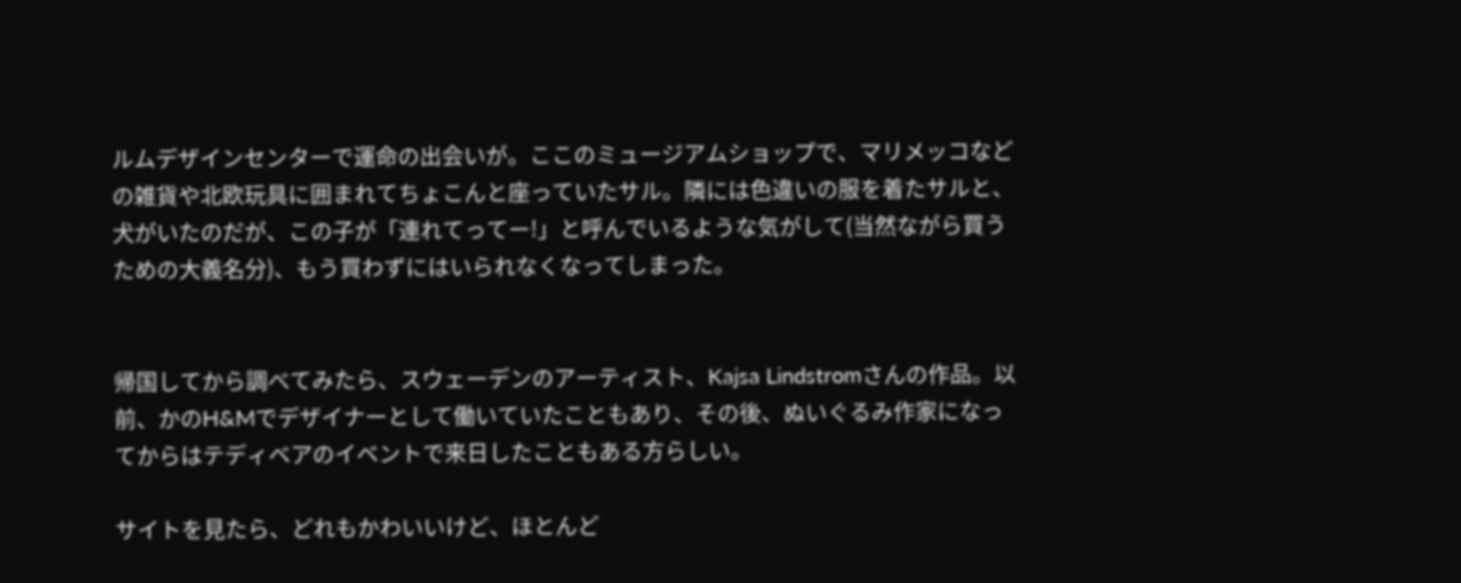ルムデザインセンターで運命の出会いが。ここのミュージアムショップで、マリメッコなどの雑貨や北欧玩具に囲まれてちょこんと座っていたサル。隣には色違いの服を着たサルと、犬がいたのだが、この子が「連れてってー!」と呼んでいるような気がして(当然ながら買うための大義名分)、もう買わずにはいられなくなってしまった。


帰国してから調べてみたら、スウェーデンのアーティスト、Kajsa Lindstromさんの作品。以前、かのH&Mでデザイナーとして働いていたこともあり、その後、ぬいぐるみ作家になってからはテディベアのイベントで来日したこともある方らしい。

サイトを見たら、どれもかわいいけど、ほとんど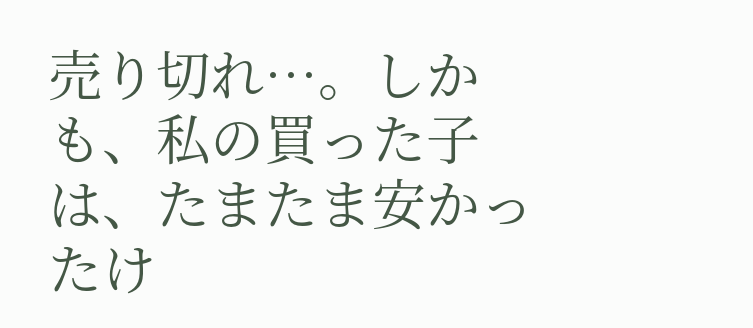売り切れ…。しかも、私の買った子は、たまたま安かったけ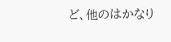ど、他のはかなり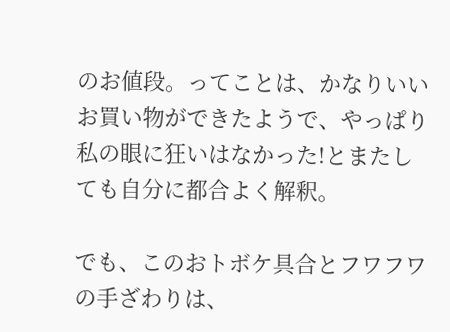のお値段。ってことは、かなりいいお買い物ができたようで、やっぱり私の眼に狂いはなかった!とまたしても自分に都合よく解釈。

でも、このおトボケ具合とフワフワの手ざわりは、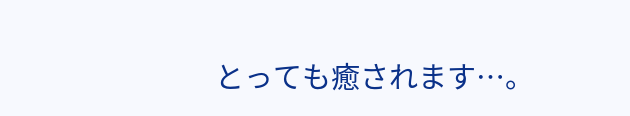とっても癒されます…。